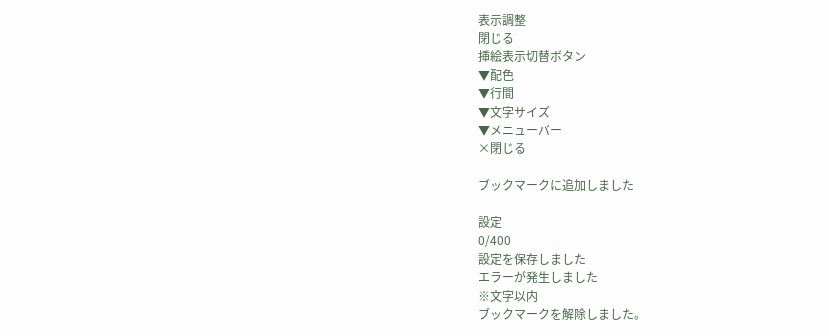表示調整
閉じる
挿絵表示切替ボタン
▼配色
▼行間
▼文字サイズ
▼メニューバー
×閉じる

ブックマークに追加しました

設定
0/400
設定を保存しました
エラーが発生しました
※文字以内
ブックマークを解除しました。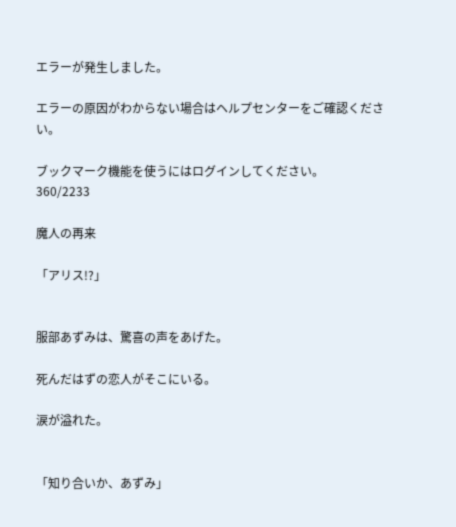エラーが発生しました。

エラーの原因がわからない場合はヘルプセンターをご確認ください。

ブックマーク機能を使うにはログインしてください。
360/2233

魔人の再来

「アリス!?」


服部あずみは、驚喜の声をあげた。

死んだはずの恋人がそこにいる。

涙が溢れた。


「知り合いか、あずみ」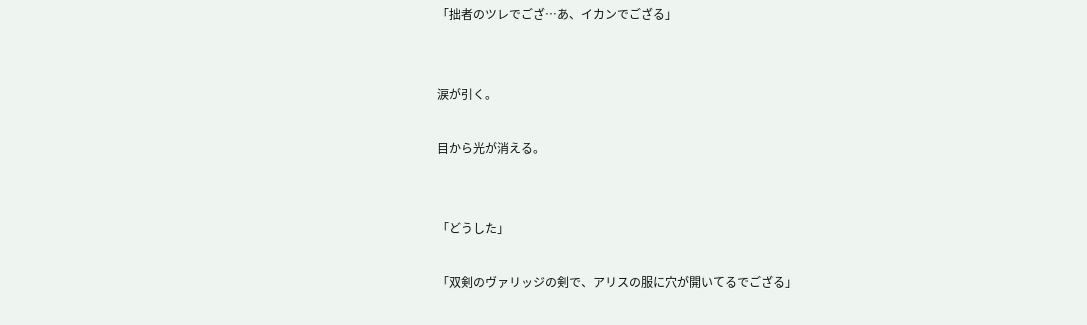「拙者のツレでござ…あ、イカンでござる」


涙が引く。

目から光が消える。


「どうした」

「双剣のヴァリッジの剣で、アリスの服に穴が開いてるでござる」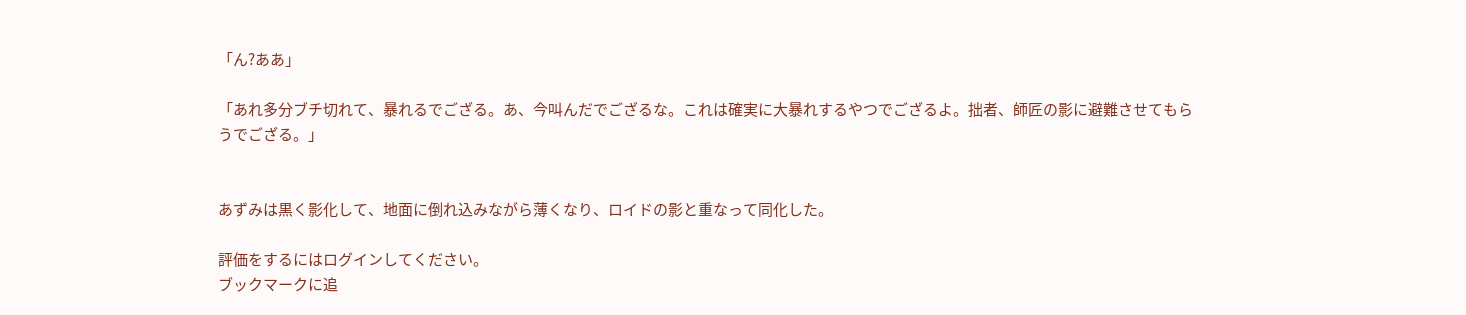「ん?ああ」

「あれ多分ブチ切れて、暴れるでござる。あ、今叫んだでござるな。これは確実に大暴れするやつでござるよ。拙者、師匠の影に避難させてもらうでござる。」


あずみは黒く影化して、地面に倒れ込みながら薄くなり、ロイドの影と重なって同化した。

評価をするにはログインしてください。
ブックマークに追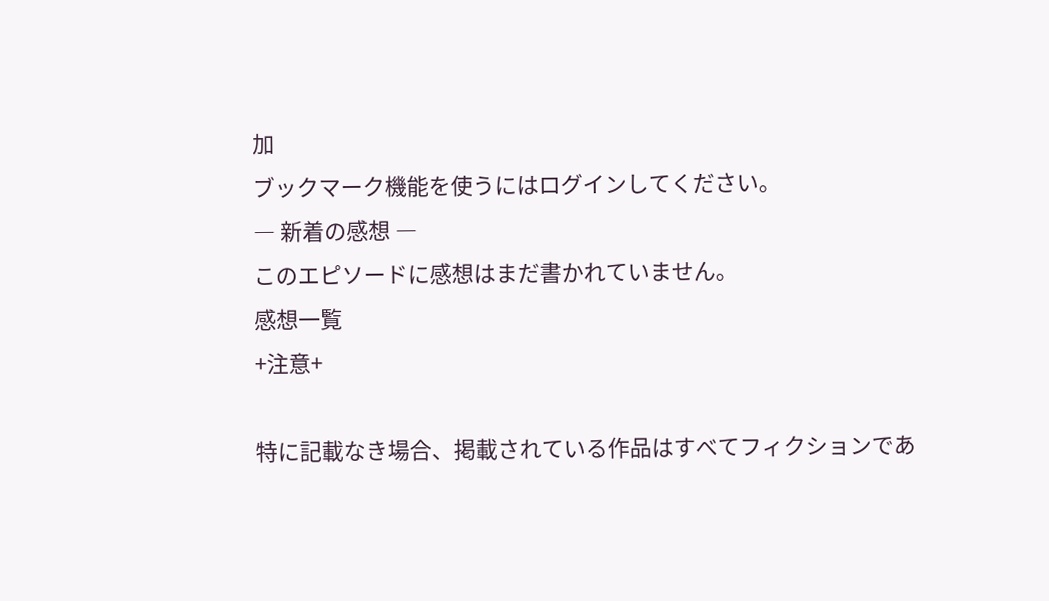加
ブックマーク機能を使うにはログインしてください。
― 新着の感想 ―
このエピソードに感想はまだ書かれていません。
感想一覧
+注意+

特に記載なき場合、掲載されている作品はすべてフィクションであ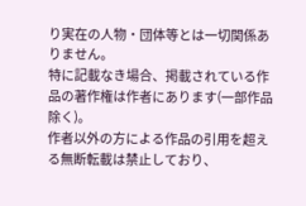り実在の人物・団体等とは一切関係ありません。
特に記載なき場合、掲載されている作品の著作権は作者にあります(一部作品除く)。
作者以外の方による作品の引用を超える無断転載は禁止しており、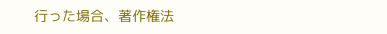行った場合、著作権法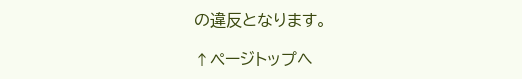の違反となります。

↑ページトップへ